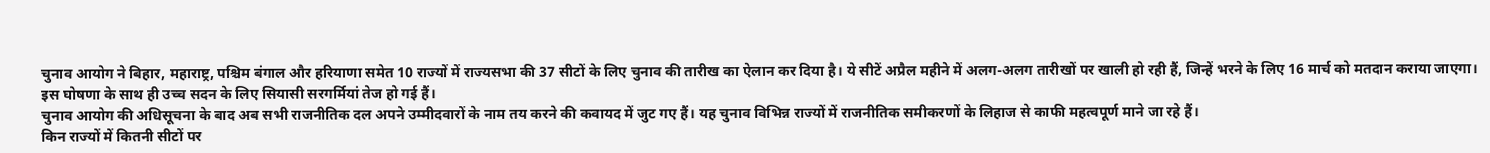चुनाव आयोग ने बिहार, महाराष्ट्र, पश्चिम बंगाल और हरियाणा समेत 10 राज्यों में राज्यसभा की 37 सीटों के लिए चुनाव की तारीख का ऐलान कर दिया है। ये सीटें अप्रैल महीने में अलग-अलग तारीखों पर खाली हो रही हैं, जिन्हें भरने के लिए 16 मार्च को मतदान कराया जाएगा। इस घोषणा के साथ ही उच्च सदन के लिए सियासी सरगर्मियां तेज हो गई हैं।
चुनाव आयोग की अधिसूचना के बाद अब सभी राजनीतिक दल अपने उम्मीदवारों के नाम तय करने की कवायद में जुट गए हैं। यह चुनाव विभिन्न राज्यों में राजनीतिक समीकरणों के लिहाज से काफी महत्वपूर्ण माने जा रहे हैं।
किन राज्यों में कितनी सीटों पर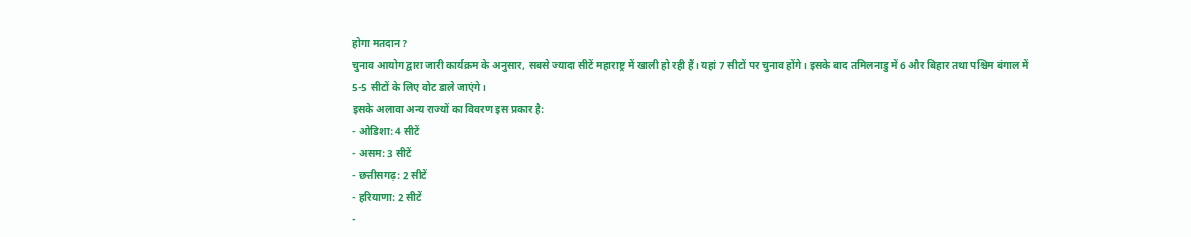होगा मतदान?
चुनाव आयोग द्वारा जारी कार्यक्रम के अनुसार, सबसे ज्यादा सीटें महाराष्ट्र में खाली हो रही हैं। यहां 7 सीटों पर चुनाव होंगे। इसके बाद तमिलनाडु में 6 और बिहार तथा पश्चिम बंगाल में 5-5 सीटों के लिए वोट डाले जाएंगे।
इसके अलावा अन्य राज्यों का विवरण इस प्रकार है:
- ओडिशा: 4 सीटें
- असम: 3 सीटें
- छत्तीसगढ़: 2 सीटें
- हरियाणा: 2 सीटें
-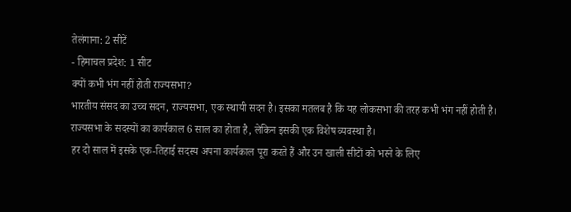तेलंगाना: 2 सीटें
- हिमाचल प्रदेश: 1 सीट
क्यों कभी भंग नहीं होती राज्यसभा?
भारतीय संसद का उच्च सदन, राज्यसभा, एक स्थायी सदन है। इसका मतलब है कि यह लोकसभा की तरह कभी भंग नहीं होती है। राज्यसभा के सदस्यों का कार्यकाल 6 साल का होता है, लेकिन इसकी एक विशेष व्यवस्था है।
हर दो साल में इसके एक-तिहाई सदस्य अपना कार्यकाल पूरा करते हैं और उन खाली सीटों को भरने के लिए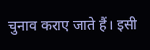चुनाव कराए जाते हैं। इसी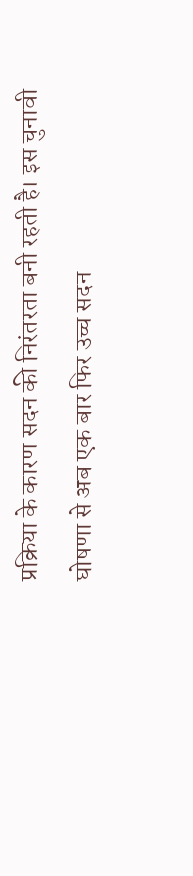प्रक्रिया के कारण सदन की निरंतरता बनी रहती है। इस चुनावी घोषणा से अब एक बार फिर उच्च सदन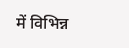में विभिन्न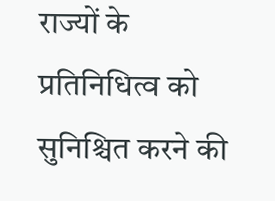राज्यों के प्रतिनिधित्व को सुनिश्चित करने की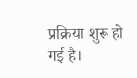प्रक्रिया शुरू हो गई है।